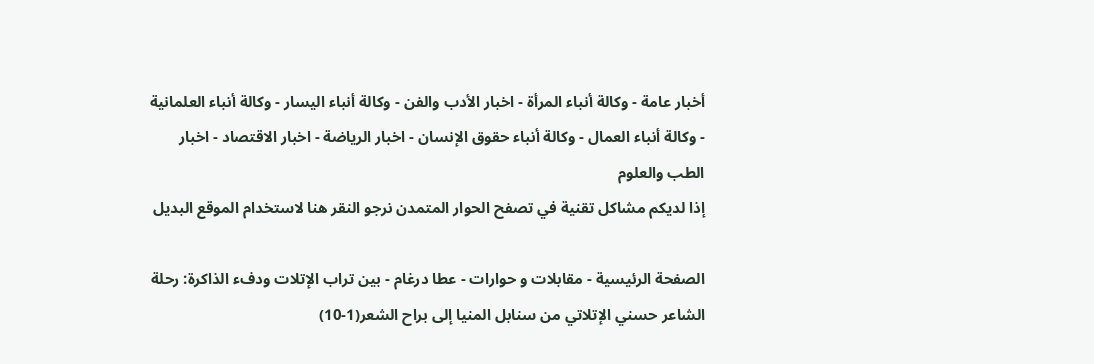أخبار عامة - وكالة أنباء المرأة - اخبار الأدب والفن - وكالة أنباء اليسار - وكالة أنباء العلمانية - وكالة أنباء العمال - وكالة أنباء حقوق الإنسان - اخبار الرياضة - اخبار الاقتصاد - اخبار الطب والعلوم
إذا لديكم مشاكل تقنية في تصفح الحوار المتمدن نرجو النقر هنا لاستخدام الموقع البديل

الصفحة الرئيسية - مقابلات و حوارات - عطا درغام - بين تراب الإتلات ودفء الذاكرة: رحلة الشاعر حسني الإتلاتي من سنابل المنيا إلى براح الشعر(1-10)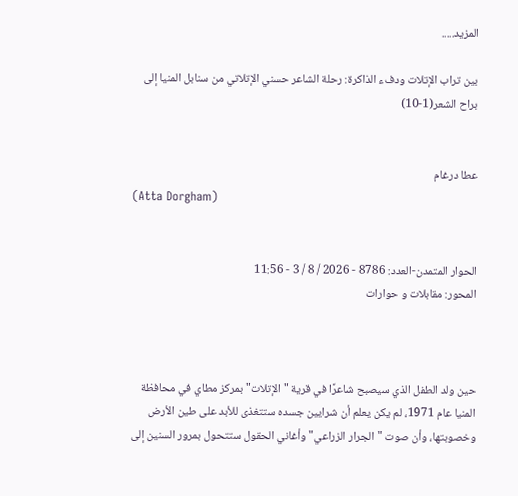المزيد.....

بين تراب الإتلات ودفء الذاكرة: رحلة الشاعر حسني الإتلاتي من سنابل المنيا إلى براح الشعر(1-10)


عطا درغام
(Atta Dorgham)


الحوار المتمدن-العدد: 8786 - 2026 / 8 / 3 - 11:56
المحور: مقابلات و حوارات



حين ولد الطفل الذي سيصبح شاعرًا في قرية "الإتلات" بمركز مطاي في محافظة المنيا عام 1971، لم يكن يعلم أن شرايين جسده ستتغذى للأبد على طين الأرض وخصوبتها، وأن صوت "الجرار الزراعي" وأغاني الحقول ستتحول بمرور السنين إلى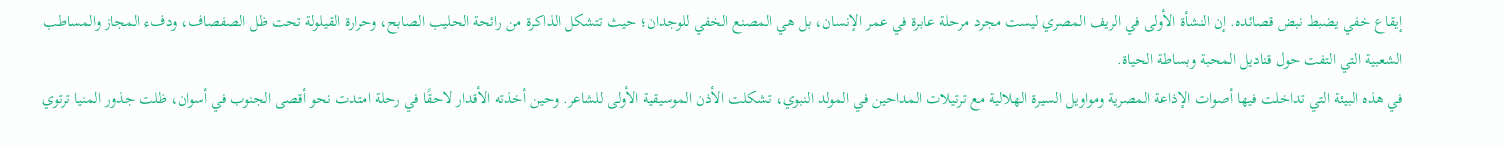إيقاع خفي يضبط نبض قصائده. إن النشأة الأولى في الريف المصري ليست مجرد مرحلة عابرة في عمر الإنسان، بل هي المصنع الخفي للوجدان؛ حيث تتشكل الذاكرة من رائحة الحليب الصابح، وحرارة القيلولة تحت ظل الصفصاف، ودفء المجاز والمساطب الشعبية التي التفت حول قناديل المحبة وبساطة الحياة.
في هذه البيئة التي تداخلت فيها أصوات الإذاعة المصرية ومواويل السيرة الهلالية مع ترتيلات المداحين في المولد النبوي، تشكلت الأذن الموسيقية الأولى للشاعر. وحين أخذته الأقدار لاحقًا في رحلة امتدت نحو أقصى الجنوب في أسوان، ظلت جذور المنيا ترتوي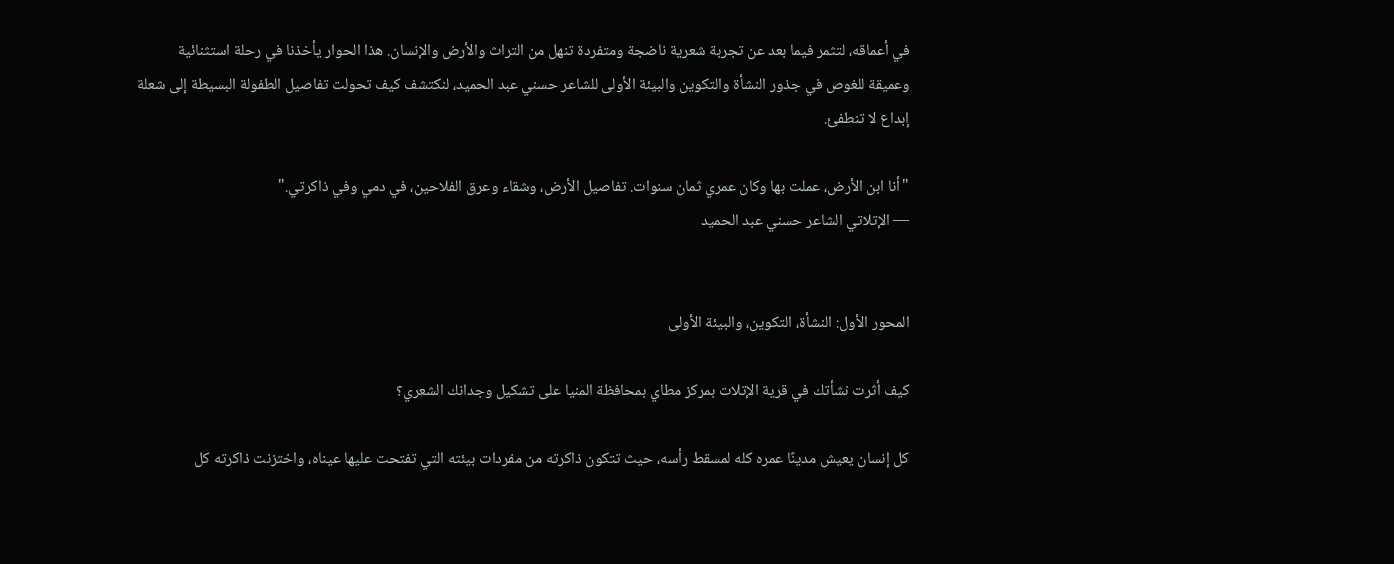في أعماقه، لتثمر فيما بعد عن تجربة شعرية ناضجة ومتفردة تنهل من التراث والأرض والإنسان. هذا الحوار يأخذنا في رحلة استثنائية وعميقة للغوص في جذور النشأة والتكوين والبيئة الأولى للشاعر حسني عبد الحميد، لنكتشف كيف تحولت تفاصيل الطفولة البسيطة إلى شعلة إبداع لا تنطفئ.

"أنا ابن الأرض، عملت بها وكان عمري ثمان سنوات. تفاصيل الأرض، وشقاء وعرق الفلاحين، في دمي وفي ذاكرتي."
— الإتلاتي الشاعر حسني عبد الحميد


المحور الأول: النشأة، التكوين، والبيئة الأولى

كيف أثرت نشأتك في قرية الإتلات بمركز مطاي بمحافظة المنيا على تشكيل وجدانك الشعري؟

كل إنسان يعيش مدينًا عمره كله لمسقط رأسه، حيث تتكون ذاكرته من مفردات بيئته التي تفتحت عليها عيناه، واختزنت ذاكرته كل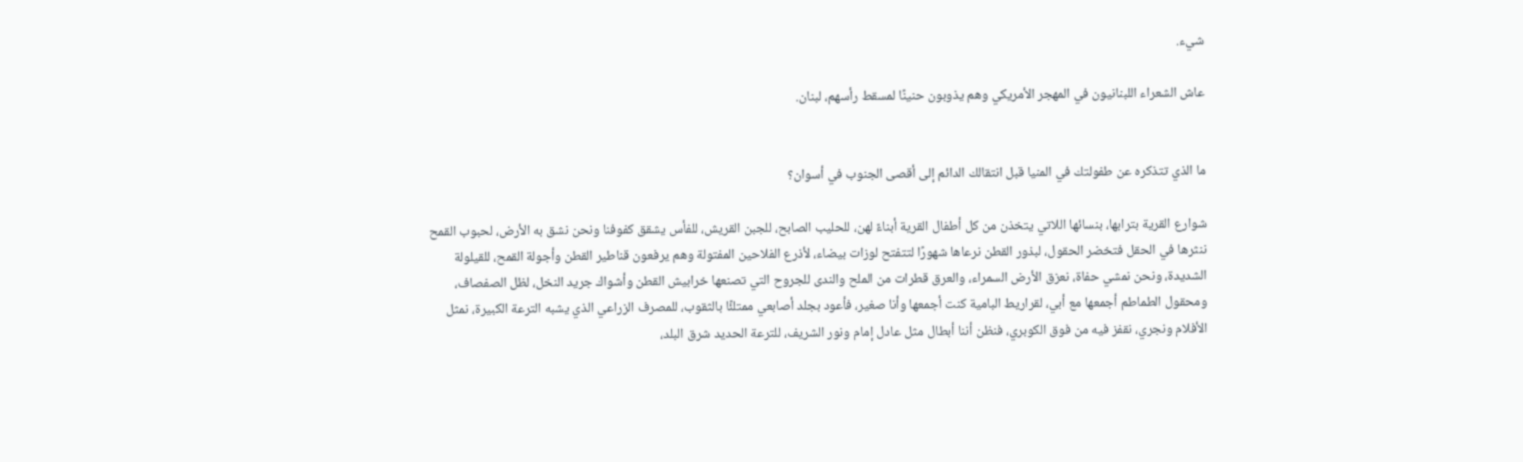شيء.

عاش الشعراء اللبنانيون في المهجر الأمريكي وهم يذوبون حنينًا لمسقط رأسهم، لبنان.


ما الذي تتذكره عن طفولتك في المنيا قبل انتقالك الدائم إلى أقصى الجنوب في أسوان؟

شوارع القرية بترابها، بنسائها اللاتي يتخذن من كل أطفال القرية أبناءً لهن، للحليب الصابح، للجبن القريش، للفأس يشقق كفوفنا ونحن نشق به الأرض، لحبوب القمح ننثرها في الحقل فتخضر الحقول، لبذور القطن نرعاها شهورًا لتتفتح لوزات بيضاء، لأذرع الفلاحين المفتولة وهم يرفعون قناطير القطن وأجولة القمح، للقيلولة الشديدة، ونحن نمشي حفاة، نعزق الأرض السمراء، والعرق قطرات من الملح والندى للجروح التي تصنعها خرابيش القطن وأشواك جريد النخل، لظل الصفصاف، ومحقول الطماطم أجمعها مع أبي، لقراريط البامية كنت أجمعها وأنا صغير، فأعود بجلد أصابعي ممتلئًا بالثقوب، للمصرف الزراعي الذي يشبه الترعة الكبيرة، نمثل الأفلام ونجري، نقفز فيه من فوق الكوبري، فنظن أننا أبطال مثل عادل إمام ونور الشريف، للترعة الحديد شرق البلد،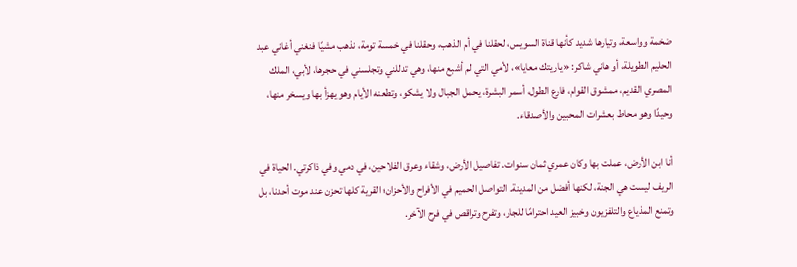ضخمة وواسعة، وتيارها شديد كأنها قناة السويس، لحقلنا في أم الذهب، وحقلنا في خمسة تومة، نذهب مشيًا فنغني أغاني عبد الحليم الطويلة، أو هاني شاكر: «ياريتك معايا»، لأمي التي لم أشبع منها، وهي تدللني وتجلسني في حجرها، لأبي، الملك المصري القديم، ممشوق القوام، فارع الطول، أسمر البشرة، يحمل الجبال ولا يشكو، وتطعنه الأيام وهو يهزأ بها ويسخر منها، وحيدًا وهو محاط بعشرات المحبين والأصدقاء.

أنا ابن الأرض، عملت بها وكان عمري ثمان سنوات. تفاصيل الأرض، وشقاء وعرق الفلاحين، في دمي وفي ذاكرتي. الحياة في الريف ليست هي الجنة، لكنها أفضل من المدينة. التواصل الحميم في الأفراح والأحزان؛ القرية كلها تحزن عند موت أحدنا، بل وتمنع المذياع والتلفزيون وخبيز العيد احترامًا للجار، وتفرح وتراقص في فرح الآخر.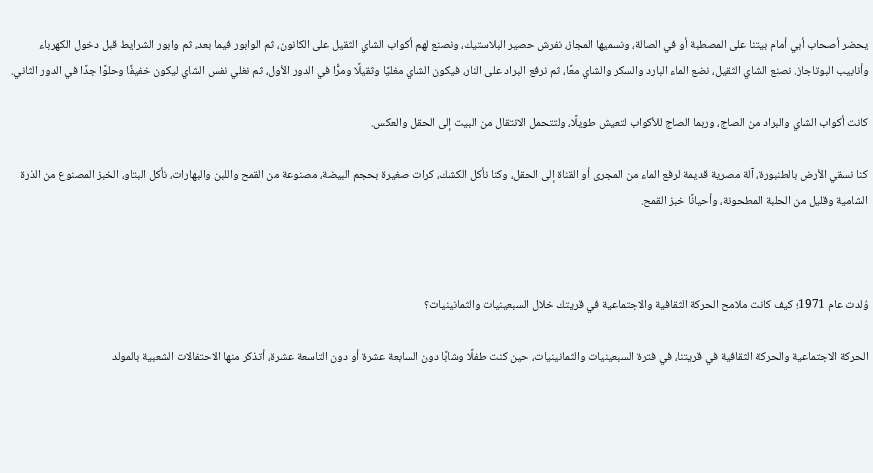يحضر أصحاب أبي أمام بيتنا على المصطبة أو في الصالة، ونسميها المجاز، نفرش حصير البلاستيك، ونصنع لهم أكواب الشاي الثقيل على الكانون، ثم الوابور فيما بعد، ثم وابور الشرايط قبل دخول الكهرباء وأنابيب البوتاجاز. نصنع الشاي الثقيل، نضع الماء البارد والسكر والشاي معًا، ثم نرفع البراد على النار، فيكون الشاي مغليًا وثقيلًا ومرًّا في الدور الأول، ثم نغلي نفس الشاي ليكون خفيفًا وحلوًا جدًا في الدور الثاني.

كانت أكواب الشاي والبراد من الصاج، وربما الصاج للأكواب لتعيش طويلًا، ولتتحمل الانتقال من البيت إلى الحقل والعكس.

كنا نسقي الأرض بالطنبورة، آلة مصرية قديمة لرفع الماء من المجرى أو القناة إلى الحقل، وكنا نأكل الكشك، كرات صغيرة بحجم البيضة، مصنوعة من القمح واللبن والبهارات، نأكل البتاو، الخبز المصنوع من الذرة الشامية وقليل من الحلبة المطحونة، وأحيانًا خبز القمح.



وُلدت عام 1971؛ كيف كانت ملامح الحركة الثقافية والاجتماعية في قريتك خلال السبعينيات والثمانينيات؟

الحركة الاجتماعية والحركة الثقافية في قريتنا، في فترة السبعينيات والثمانينيات، حين كنت طفلًا وشابًا دون السابعة عشرة أو دون التاسعة عشرة، أتذكر منها الاحتفالات الشعبية بالمولد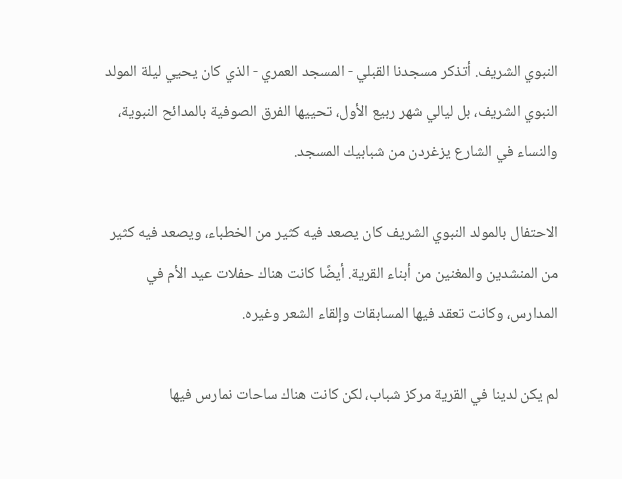النبوي الشريف. أتذكر مسجدنا القبلي - المسجد العمري - الذي كان يحيي ليلة المولد النبوي الشريف، بل ليالي شهر ربيع الأول، تحييها الفرق الصوفية بالمدائح النبوية، والنساء في الشارع يزغردن من شبابيك المسجد.

الاحتفال بالمولد النبوي الشريف كان يصعد فيه كثير من الخطباء، ويصعد فيه كثير من المنشدين والمغنين من أبناء القرية. أيضًا كانت هناك حفلات عيد الأم في المدارس، وكانت تعقد فيها المسابقات وإلقاء الشعر وغيره.

لم يكن لدينا في القرية مركز شباب، لكن كانت هناك ساحات نمارس فيها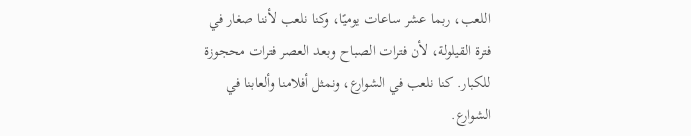اللعب، ربما عشر ساعات يوميًا، وكنا نلعب لأننا صغار في فترة القيلولة، لأن فترات الصباح وبعد العصر فترات محجوزة للكبار. كنا نلعب في الشوارع، ونمثل أفلامنا وألعابنا في الشوارع.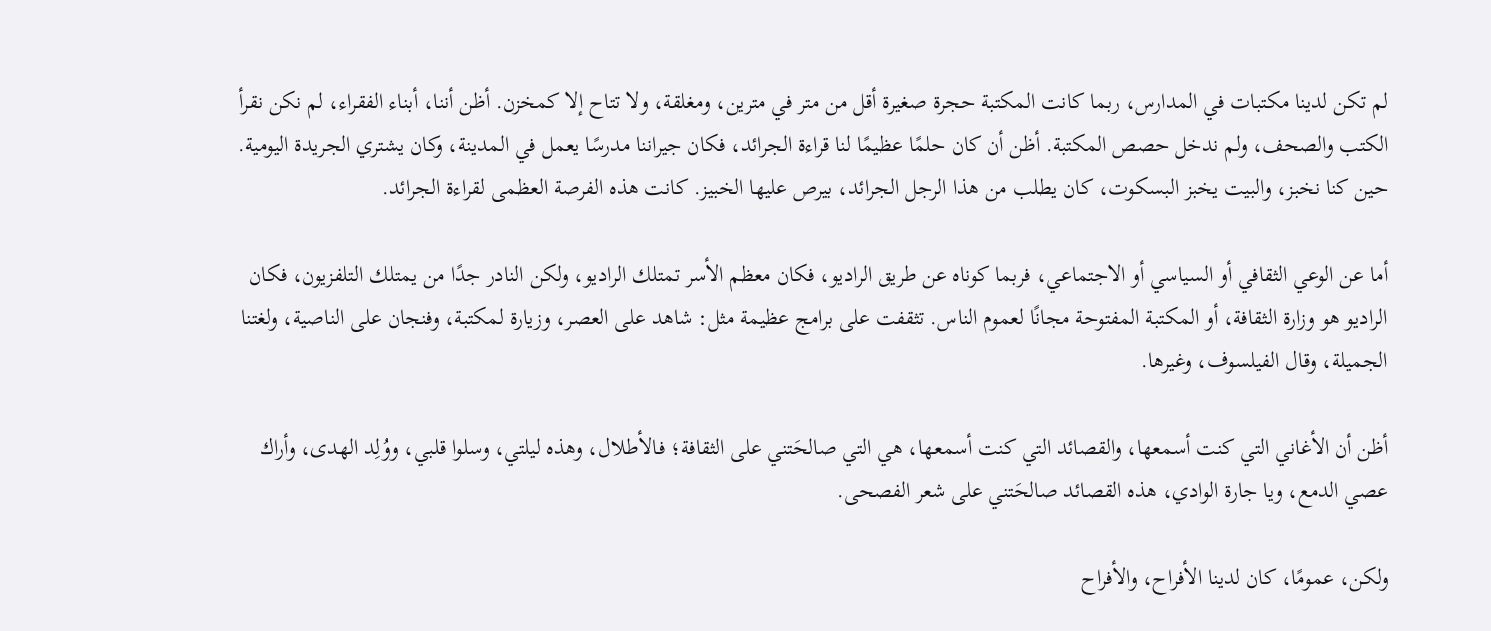لم تكن لدينا مكتبات في المدارس، ربما كانت المكتبة حجرة صغيرة أقل من متر في مترين، ومغلقة، ولا تتاح إلا كمخزن. أظن أننا، أبناء الفقراء، لم نكن نقرأ الكتب والصحف، ولم ندخل حصص المكتبة. أظن أن كان حلمًا عظيمًا لنا قراءة الجرائد، فكان جيراننا مدرسًا يعمل في المدينة، وكان يشتري الجريدة اليومية. حين كنا نخبز، والبيت يخبز البسكوت، كان يطلب من هذا الرجل الجرائد، بيرص عليها الخبيز. كانت هذه الفرصة العظمى لقراءة الجرائد.

أما عن الوعي الثقافي أو السياسي أو الاجتماعي، فربما كوناه عن طريق الراديو، فكان معظم الأسر تمتلك الراديو، ولكن النادر جدًا من يمتلك التلفزيون، فكان الراديو هو وزارة الثقافة، أو المكتبة المفتوحة مجانًا لعموم الناس. تثقفت على برامج عظيمة مثل: شاهد على العصر، وزيارة لمكتبة، وفنجان على الناصية، ولغتنا الجميلة، وقال الفيلسوف، وغيرها.

أظن أن الأغاني التي كنت أسمعها، والقصائد التي كنت أسمعها، هي التي صالحَتني على الثقافة؛ فـالأطلال، وهذه ليلتي، وسلوا قلبي، ووُلِد الهدى، وأراك عصي الدمع، ويا جارة الوادي، هذه القصائد صالحَتني على شعر الفصحى.

ولكن، عمومًا، كان لدينا الأفراح، والأفراح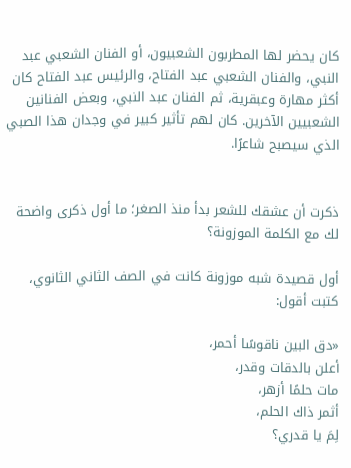كان يحضر لها المطربون الشعبيون، أو الفنان الشعبي عبد النبي، والفنان الشعبي عبد الفتاح، والرئيس عبد الفتاح كان أكثر مهارة وعبقرية، ثم الفنان عبد النبي، وبعض الفنانين الشعبيين الآخرين. كان لهم تأثير كبير في وجدان هذا الصبي الذي سيصبح شاعرًا.


ذكرت أن عشقك للشعر بدأ منذ الصغر؛ ما أول ذكرى واضحة لك مع الكلمة الموزونة؟

أول قصيدة شبه موزونة كانت في الصف الثاني الثانوي، كتبت أقول:

«دق البين ناقوسًا أحمر،
أعلن بالدقات وقدر،
مات حلمًا أزهر،
أثمر ذاك الحلم،
لِمَ يا قدري؟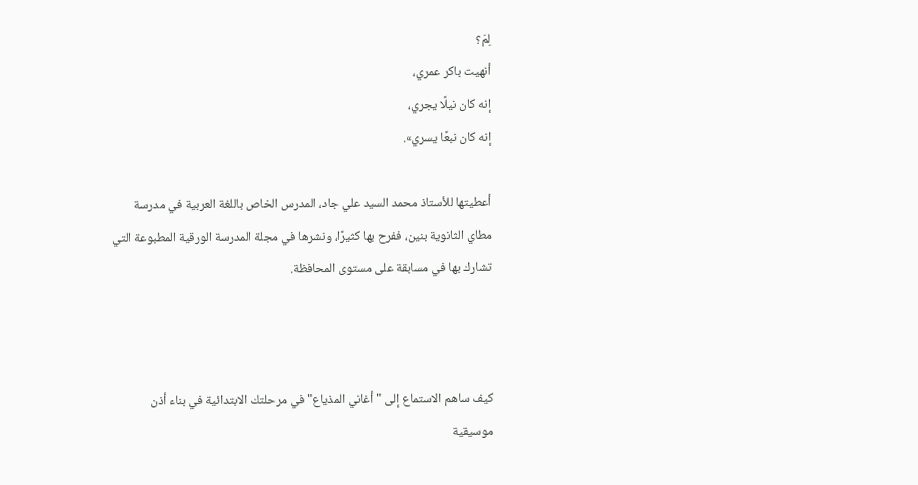لِمَ؟
أنهيت باكر عمري،
إنه كان نيلًا يجري،
إنه كان نبعًا يسري».

أعطيتها للأستاذ محمد السيد علي جاد، المدرس الخاص باللغة العربية في مدرسة مطاي الثانوية بنين، ففرح بها كثيرًا، ونشرها في مجلة المدرسة الورقية المطبوعة التي تشارك بها في مسابقة على مستوى المحافظة.



كيف ساهم الاستماع إلى "أغاني المذياع" في مرحلتك الابتدائية في بناء أذن موسيقية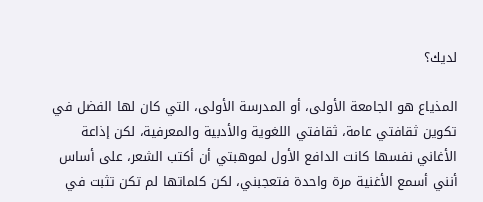لديك؟

المذياع هو الجامعة الأولى، أو المدرسة الأولى، التي كان لها الفضل في تكوين ثقافتي عامة، ثقافتي اللغوية والأدبية والمعرفية، لكن إذاعة الأغاني نفسها كانت الدافع الأول لموهبتي أن أكتب الشعر، على أساس أنني أسمع الأغنية مرة واحدة فتعجبني، لكن كلماتها لم تكن تثبت في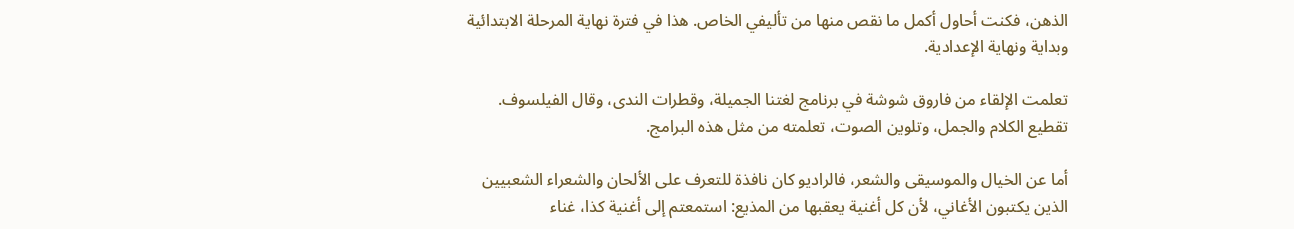الذهن، فكنت أحاول أكمل ما نقص منها من تأليفي الخاص. هذا في فترة نهاية المرحلة الابتدائية وبداية ونهاية الإعدادية.

تعلمت الإلقاء من فاروق شوشة في برنامج لغتنا الجميلة، وقطرات الندى، وقال الفيلسوف. تقطيع الكلام والجمل، وتلوين الصوت، تعلمته من مثل هذه البرامج.

أما عن الخيال والموسيقى والشعر، فالراديو كان نافذة للتعرف على الألحان والشعراء الشعبيين الذين يكتبون الأغاني، لأن كل أغنية يعقبها من المذيع: استمعتم إلى أغنية كذا، غناء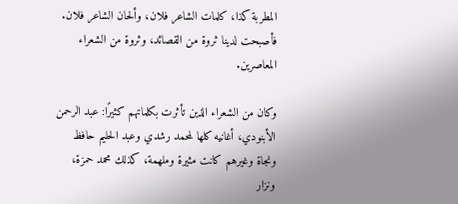المطربة كذا، كلمات الشاعر فلان، وألحان الشاعر فلان. فأصبحت لدينا ثروة من القصائد، وثروة من الشعراء المعاصرين.

وكان من الشعراء الذين تأثرت بكلماتهم كثيرًا: عبد الرحمن الأبنودي، أغانيه كلها لمحمد رشدي وعبد الحليم حافظ ونجاة وغيرهم كانت مثيرة وملهمة، كذلك محمد حمزة، ونزار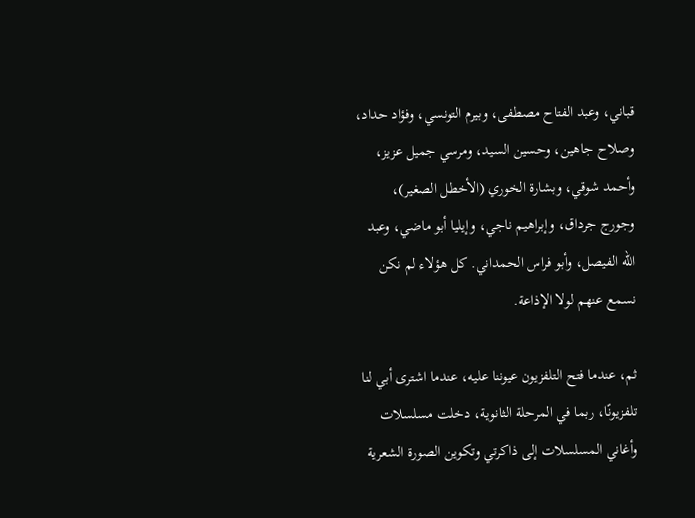قباني، وعبد الفتاح مصطفى، وبيرم التونسي، وفؤاد حداد، وصلاح جاهين، وحسين السيد، ومرسي جميل عزيز، وأحمد شوقي، وبشارة الخوري (الأخطل الصغير)، وجورج جرداق، وإبراهيم ناجي، وإيليا أبو ماضي، وعبد الله الفيصل، وأبو فراس الحمداني. كل هؤلاء لم نكن نسمع عنهم لولا الإذاعة.

ثم، عندما فتح التلفزيون عيوننا عليه، عندما اشترى أبي لنا تلفزيونًا، ربما في المرحلة الثانوية، دخلت مسلسلات وأغاني المسلسلات إلى ذاكرتي وتكوين الصورة الشعرية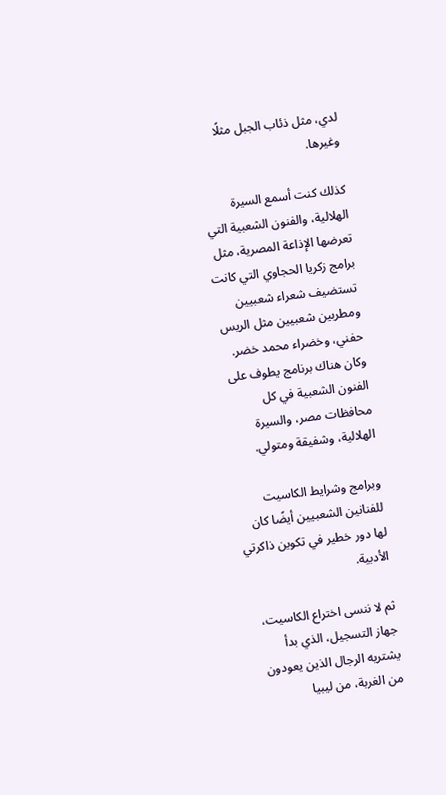لدي، مثل ذئاب الجبل مثلًا وغيرها.

كذلك كنت أسمع السيرة الهلالية، والفنون الشعبية التي تعرضها الإذاعة المصرية، مثل برامج زكريا الحجاوي التي كانت تستضيف شعراء شعبيين ومطربين شعبيين مثل الريس حفني، وخضراء محمد خضر. وكان هناك برنامج يطوف على الفنون الشعبية في كل محافظات مصر، والسيرة الهلالية، وشفيقة ومتولي.

وبرامج وشرايط الكاسيت للفنانين الشعبيين أيضًا كان لها دور خطير في تكوين ذاكرتي الأدبية.

ثم لا ننسى اختراع الكاسيت، جهاز التسجيل، الذي بدأ يشتريه الرجال الذين يعودون من الغربة، من ليبيا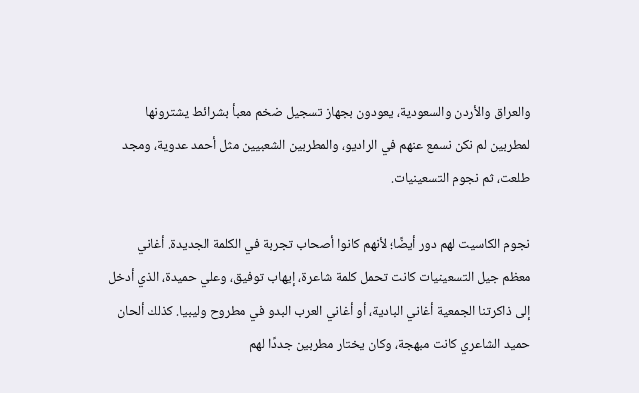والعراق والأردن والسعودية، يعودون بجهاز تسجيل ضخم معبأ بشرائط يشترونها لمطربين لم نكن نسمع عنهم في الراديو، والمطربين الشعبيين مثل أحمد عدوية، ومجد طلعت، ثم نجوم التسعينيات.

نجوم الكاسيت لهم دور أيضًا؛ لأنهم كانوا أصحاب تجربة في الكلمة الجديدة. أغاني معظم جيل التسعينيات كانت تحمل كلمة شاعرة، إيهاب توفيق، وعلي حميدة، الذي أدخل إلى ذاكرتنا الجمعية أغاني البادية، أو أغاني العرب البدو في مطروح وليبيا. كذلك ألحان حميد الشاعري كانت مبهجة، وكان يختار مطربين جددًا لهم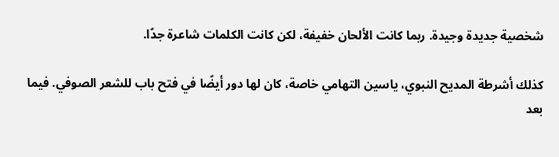شخصية جديدة وجيدة. ربما كانت الألحان خفيفة، لكن كانت الكلمات شاعرة جدًا.

كذلك أشرطة المديح النبوي، ياسين التهامي خاصة، كان لها دور أيضًا في فتح باب للشعر الصوفي. فيما بعد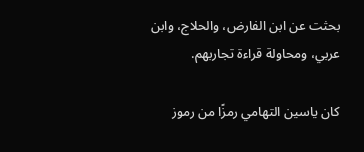بحثت عن ابن الفارض، والحلاج، وابن عربي، ومحاولة قراءة تجاربهم.

كان ياسين التهامي رمزًا من رموز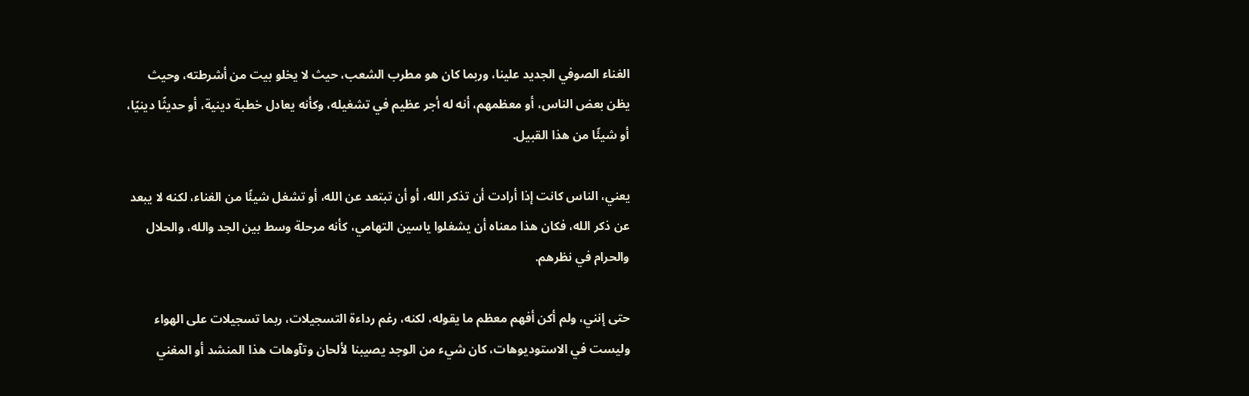الغناء الصوفي الجديد علينا، وربما كان هو مطرب الشعب، حيث لا يخلو بيت من أشرطته، وحيث يظن بعض الناس، أو معظمهم، أنه له أجر عظيم في تشغيله، وكأنه يعادل خطبة دينية، أو حديثًا دينيًا، أو شيئًا من هذا القبيل.

يعني، الناس كانت إذا أرادت أن تذكر الله، أو أن تبتعد عن الله، أو تشغل شيئًا من الغناء، لكنه لا يبعد عن ذكر الله، فكان هذا معناه أن يشغلوا ياسين التهامي، كأنه مرحلة وسط بين الجد والله، والحلال والحرام في نظرهم.

حتى إنني، ولم أكن أفهم معظم ما يقوله، لكنه، رغم رداءة التسجيلات، ربما تسجيلات على الهواء وليست في الاستوديوهات، كان شيء من الوجد يصيبنا لألحان وتآوهات هذا المنشد أو المغني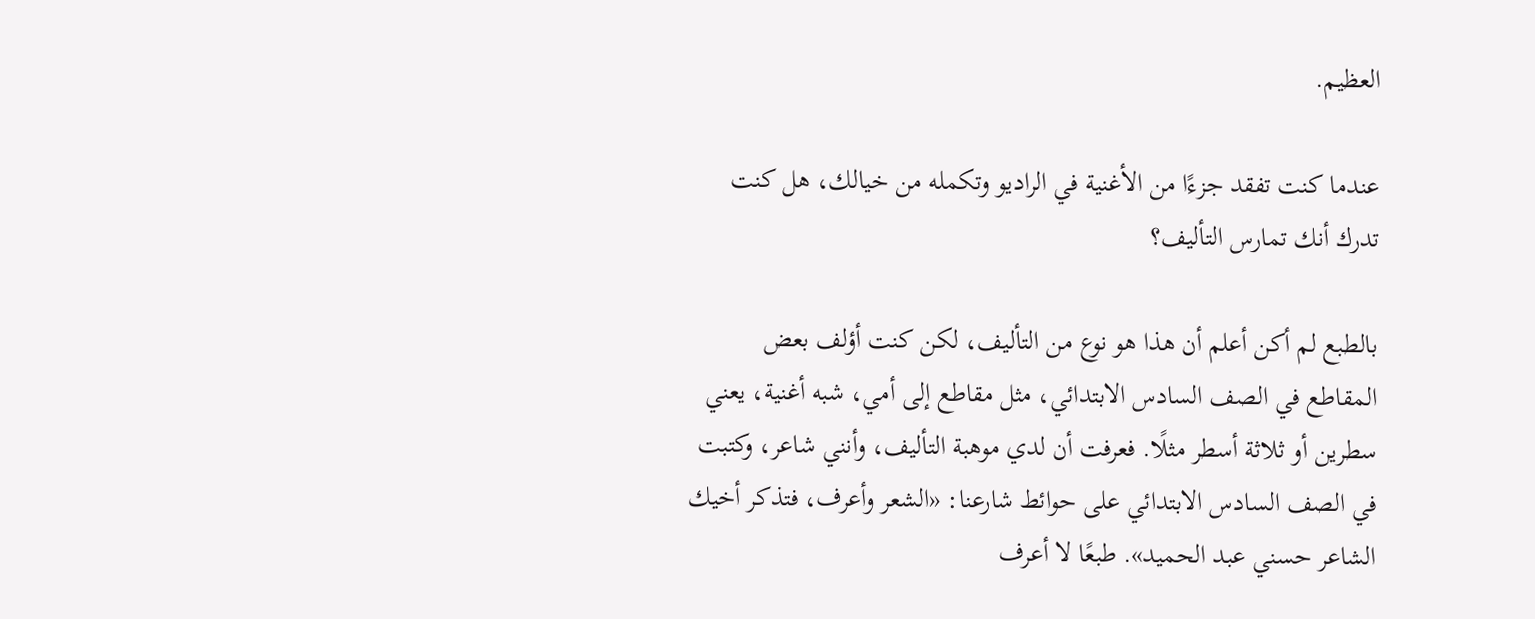العظيم.

عندما كنت تفقد جزءًا من الأغنية في الراديو وتكمله من خيالك، هل كنت تدرك أنك تمارس التأليف؟

بالطبع لم أكن أعلم أن هذا هو نوع من التأليف، لكن كنت أؤلف بعض المقاطع في الصف السادس الابتدائي، مثل مقاطع إلى أمي، شبه أغنية، يعني سطرين أو ثلاثة أسطر مثلًا. فعرفت أن لدي موهبة التأليف، وأنني شاعر، وكتبت في الصف السادس الابتدائي على حوائط شارعنا: «الشعر وأعرف، فتذكر أخيك الشاعر حسني عبد الحميد». طبعًا لا أعرف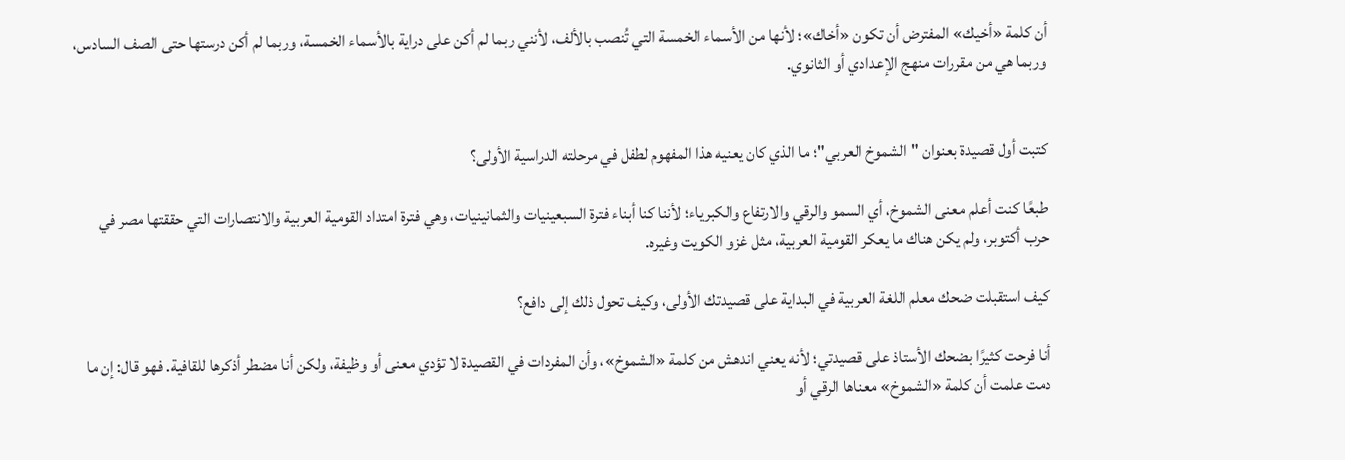أن كلمة «أخيك» المفترض أن تكون «أخاك»؛ لأنها من الأسماء الخمسة التي تُنصب بالألف، لأنني ربما لم أكن على دراية بالأسماء الخمسة، وربما لم أكن درستها حتى الصف السادس، وربما هي من مقررات منهج الإعدادي أو الثانوي.


كتبت أول قصيدة بعنوان "الشموخ العربي"؛ ما الذي كان يعنيه هذا المفهوم لطفل في مرحلته الدراسية الأولى؟

طبعًا كنت أعلم معنى الشموخ، أي السمو والرقي والارتفاع والكبرياء؛ لأننا كنا أبناء فترة السبعينيات والثمانينيات، وهي فترة امتداد القومية العربية والانتصارات التي حققتها مصر في حرب أكتوبر، ولم يكن هناك ما يعكر القومية العربية، مثل غزو الكويت وغيره.

كيف استقبلت ضحك معلم اللغة العربية في البداية على قصيدتك الأولى، وكيف تحول ذلك إلى دافع؟

أنا فرحت كثيرًا بضحك الأستاذ على قصيدتي؛ لأنه يعني اندهش من كلمة «الشموخ»، وأن المفردات في القصيدة لا تؤدي معنى أو وظيفة، ولكن أنا مضطر أذكرها للقافية. فهو قال: إن ما دمت علمت أن كلمة «الشموخ» معناها الرقي أو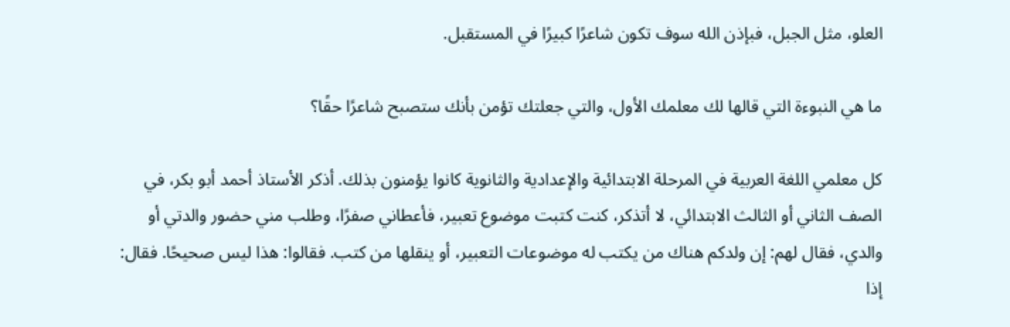العلو، مثل الجبل، فبإذن الله سوف تكون شاعرًا كبيرًا في المستقبل.

ما هي النبوءة التي قالها لك معلمك الأول، والتي جعلتك تؤمن بأنك ستصبح شاعرًا حقًا؟

كل معلمي اللغة العربية في المرحلة الابتدائية والإعدادية والثانوية كانوا يؤمنون بذلك. أذكر الأستاذ أحمد أبو بكر، في الصف الثاني أو الثالث الابتدائي، لا أتذكر، كنت كتبت موضوع تعبير، فأعطاني صفرًا، وطلب مني حضور والدتي أو والدي، فقال لهم: إن ولدكم هناك من يكتب له موضوعات التعبير، أو ينقلها من كتب. فقالوا: هذا ليس صحيحًا. فقال: إذا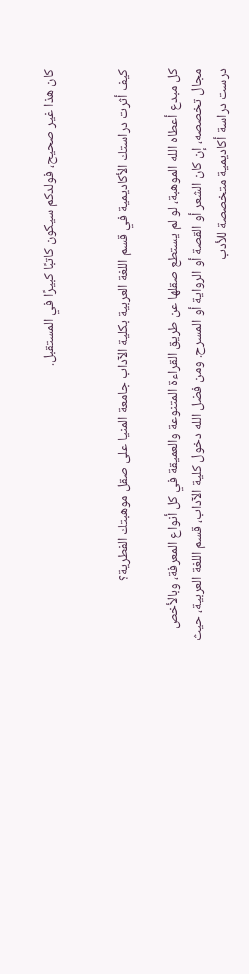كان هذا غير صحيح، فولدكم سيكون كاتبًا كبيرًا في المستقبل.


كيف أثرت دراستك الأكاديمية في قسم اللغة العربية بكلية الآداب جامعة المنيا على صقل موهبتك الفطرية؟

كل مبدع أعطاه الله الموهبة، لو لم يستطع صقلها عن طريق القراءة المتنوعة والعميقة في كل أنواع المعرفة، وبالأخص مجال تخصصه، إن كان الشعر أو القصة أو الرواية أو المسرح. ومن فضل الله دخول كلية الآداب، قسم اللغة العربية، حيث درست دراسة أكاديمية متخصصة للأدب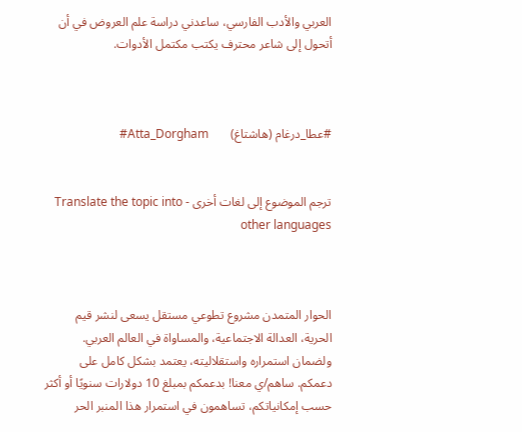العربي والأدب الفارسي، ساعدني دراسة علم العروض في أن أتحول إلى شاعر محترف يكتب مكتمل الأدوات.



#عطا_درغام (هاشتاغ)       Atta_Dorgham#


ترجم الموضوع إلى لغات أخرى - Translate the topic into other languages



الحوار المتمدن مشروع تطوعي مستقل يسعى لنشر قيم الحرية، العدالة الاجتماعية، والمساواة في العالم العربي. ولضمان استمراره واستقلاليته، يعتمد بشكل كامل على دعمكم. ساهم/ي معنا! بدعمكم بمبلغ 10 دولارات سنويًا أو أكثر حسب إمكانياتكم، تساهمون في استمرار هذا المنبر الحر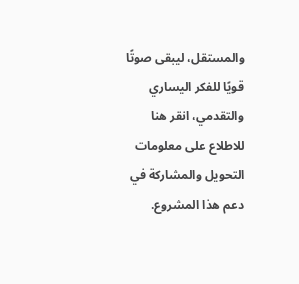والمستقل، ليبقى صوتًا قويًا للفكر اليساري والتقدمي، انقر هنا للاطلاع على معلومات التحويل والمشاركة في دعم هذا المشروع.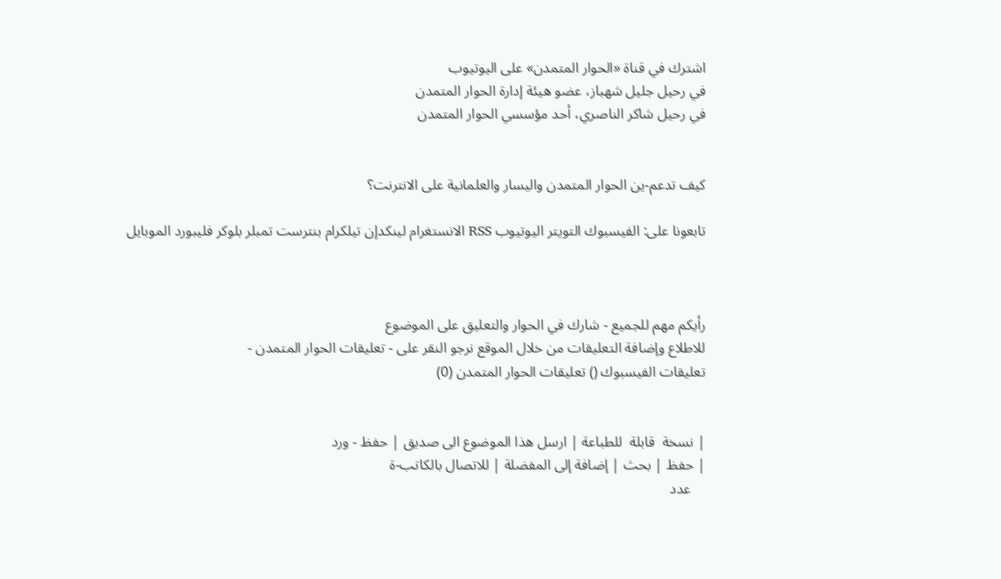اشترك في قناة «الحوار المتمدن» على اليوتيوب
في رحيل جليل شهباز، عضو هيئة إدارة الحوار المتمدن
في رحيل شاكر الناصري، أحد مؤسسي الحوار المتمدن


كيف تدعم-ين الحوار المتمدن واليسار والعلمانية على الانترنت؟

تابعونا على: الفيسبوك التويتر اليوتيوب RSS الانستغرام لينكدإن تيلكرام بنترست تمبلر بلوكر فليبورد الموبايل



رأيكم مهم للجميع - شارك في الحوار والتعليق على الموضوع
للاطلاع وإضافة التعليقات من خلال الموقع نرجو النقر على - تعليقات الحوار المتمدن -
تعليقات الفيسبوك () تعليقات الحوار المتمدن (0)


| نسخة  قابلة  للطباعة | ارسل هذا الموضوع الى صديق | حفظ - ورد
| حفظ | بحث | إضافة إلى المفضلة | للاتصال بالكاتب-ة
    عدد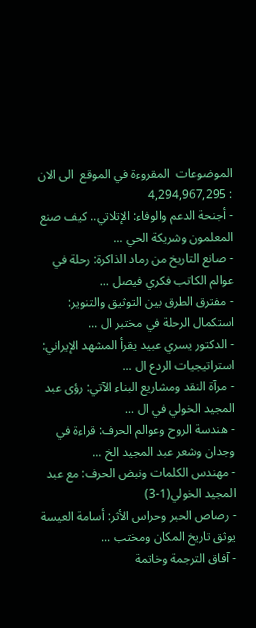الموضوعات  المقروءة في الموقع  الى الان : 4,294,967,295
- أجنحة الدعم والوفاء: الإتلاتي.. كيف صنع المعلمون وشريكة الحي ...
- صانع التاريخ من رماد الذاكرة: رحلة في عوالم الكاتب فكري فيصل ...
- مفترق الطرق بين التوثيق والتنوير: استكمال الرحلة في مختبر ال ...
- الدكتور يسري عبيد يقرأ المشهد الإيراني: استراتيجيات الردع ال ...
- مرآة النقد ومشاريع البناء الآتي: رؤى عبد المجيد الخولي في ال ...
- هندسة الروح وعوالم الحرف: قراءة في وجدان وشعر عبد المجيد الخ ...
- مهندس الكلمات ونبض الحرف: مع عبد المجيد الخولي(1-3)
- رصاص الحبر وحراس الأثر: أسامة العيسة يوثق تاريخ المكان ومختب ...
- آفاق الترجمة وخاتمة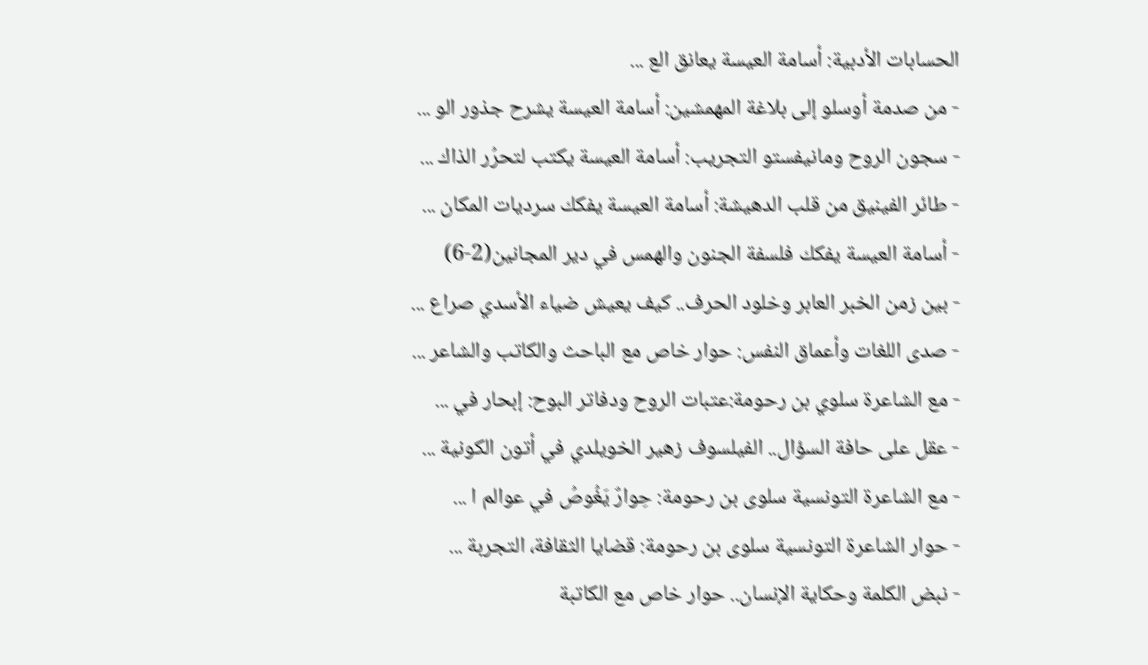الحسابات الأدبية: أسامة العيسة يعانق الع ...
- من صدمة أوسلو إلى بلاغة المهمشين: أسامة العيسة يشرح جذور الو ...
- سجون الروح ومانيفستو التجريب: أسامة العيسة يكتب لتحرُر الذاك ...
- طائر الفينيق من قلب الدهيشة: أسامة العيسة يفكك سرديات المكان ...
- أسامة العيسة يفكك فلسفة الجنون والهمس في دير المجانين(2-6)
- بين زمن الخبر العابر وخلود الحرف.. كيف يعيش ضياء الأسدي صراع ...
- صدى اللغات وأعماق النفس: حوار خاص مع الباحث والكاتب والشاعر ...
- مع الشاعرة سلوي بن رحومة:عتبات الروح ودفاتر البوح: إبحار في ...
- عقل على حافة السؤال.. الفيلسوف زهير الخويلدي في أتون الكونية ...
- مع الشاعرة التونسية سلوى بن رحومة: حِوارٌ يَغُوصُ في عوالم ا ...
- حوار الشاعرة التونسية سلوى بن رحومة: قضايا الثقافة، التجربة ...
- نبض الكلمة وحكاية الإنسان.. حوار خاص مع الكاتبة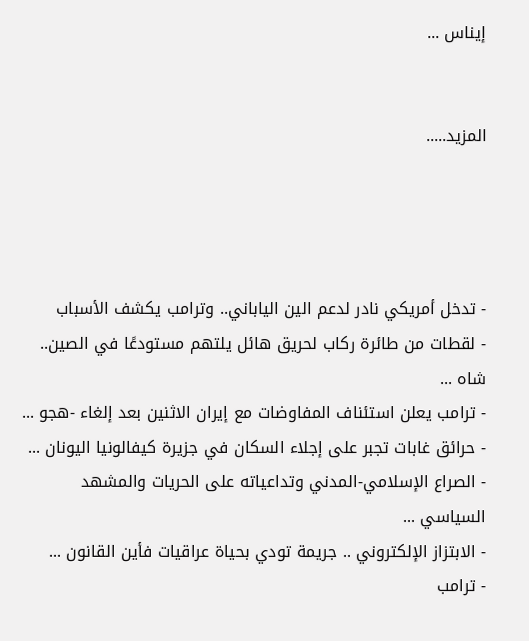إيناس ...


المزيد.....




- تدخل أمريكي نادر لدعم الين الياباني.. وترامب يكشف الأسباب
- لقطات من طائرة ركاب لحريق هائل يلتهم مستودعًا في الصين.. شاه ...
- ترامب يعلن استئناف المفاوضات مع إيران الاثنين بعد إلغاء -هجو ...
- حرائق غابات تجبر على إجلاء السكان في جزيرة كيفالونيا اليونان ...
- الصراع الإسلامي-المدني وتداعياته على الحريات والمشهد السياسي ...
- الابتزاز الإلكتروني .. جريمة تودي بحياة عراقيات فأين القانون ...
- ترامب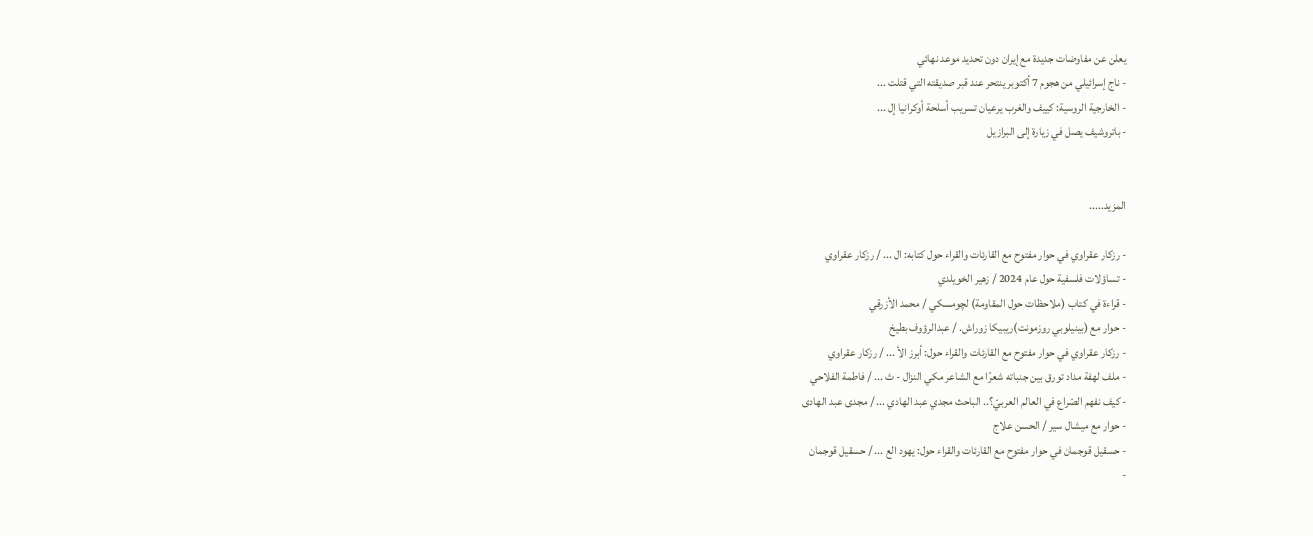يعلن عن مفاوضات جديدة مع إيران دون تحديد موعد نهائي
- ناج إسرائيلي من هجوم 7 أكتوبر ينتحر عند قبر صديقته التي قتلت ...
- الخارجية الروسية: كييف والغرب يرعيان تسريب أسلحة أوكرانيا إل ...
- باتروشيف يصل في زيارة إلى البرازيل


المزيد.....

- رزكار عقراوي في حوار مفتوح مع القارئات والقراء حول كتابه: ال ... / رزكار عقراوي
- تساؤلات فلسفية حول عام 2024 / زهير الخويلدي
- قراءة في كتاب (ملاحظات حول المقاومة) لچومسكي / محمد الأزرقي
- حوار مع (بينيلوبي روزمونت)ريبيكا زوراش. / عبدالرؤوف بطيخ
- رزكار عقراوي في حوار مفتوح مع القارئات والقراء حول: أبرز الأ ... / رزكار عقراوي
- ملف لهفة مداد تورق بين جنباته شعرًا مع الشاعر مكي النزال - ث ... / فاطمة الفلاحي
- كيف نفهم الصّراع في العالم العربيّ؟.. الباحث مجدي عبد الهادي ... / مجدى عبد الهادى
- حوار مع ميشال سير / الحسن علاج
- حسقيل قوجمان في حوار مفتوح مع القارئات والقراء حول: يهود الع ... / حسقيل قوجمان
-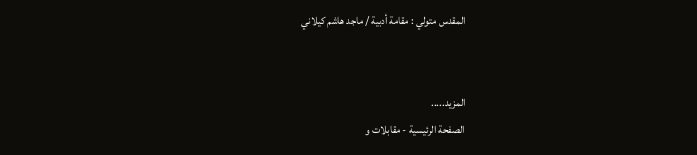المقدس متولي : مقامة أدبية / ماجد هاشم كيلاني


المزيد.....
الصفحة الرئيسية - مقابلات و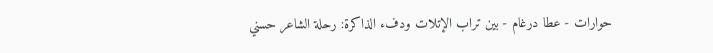حوارات - عطا درغام - بين تراب الإتلات ودفء الذاكرة: رحلة الشاعر حسني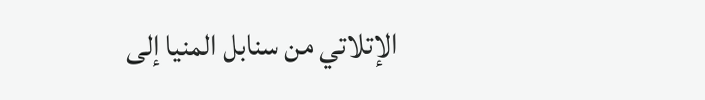الإتلاتي من سنابل المنيا إلى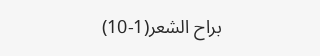براح الشعر(1-10)